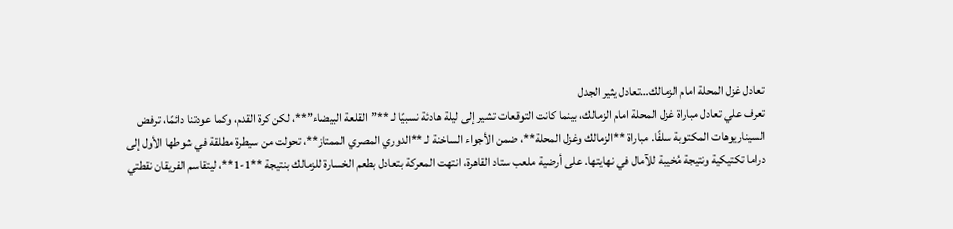تعادل غزل المحلة امام الزمالك…تعادل يثير الجدل
تعرف علي تعادل مباراة غزل المحلة امام الزمالك، بينما كانت التوقعات تشير إلى ليلة هادئة نسبيًا لـ **”القلعة البيضاء”**، لكن كرة القدم، وكما عودتنا دائمًا، ترفض السيناريوهات المكتوبة سلفًا. مباراة **الزمالك وغزل المحلة**، ضمن الأجواء الساخنة لـ **الدوري المصري الممتاز**، تحولت من سيطرة مطلقة في شوطها الأول إلى دراما تكتيكية ونتيجة مُخيبة للآمال في نهايتها. على أرضية ملعب ستاد القاهرة، انتهت المعركة بتعادل بطعم الخسارة للزمالك بنتيجة **1-1**، ليتقاسم الفريقان نقطتي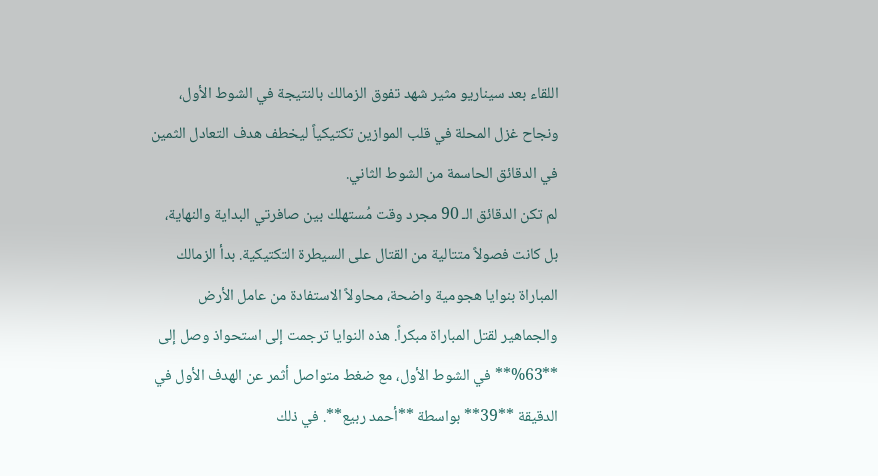اللقاء بعد سيناريو مثير شهد تفوق الزمالك بالنتيجة في الشوط الأول، ونجاح غزل المحلة في قلب الموازين تكتيكياً ليخطف هدف التعادل الثمين في الدقائق الحاسمة من الشوط الثاني.
لم تكن الدقائق الـ 90 مجرد وقت مُستهلك بين صافرتي البداية والنهاية، بل كانت فصولاً متتالية من القتال على السيطرة التكتيكية. بدأ الزمالك المباراة بنوايا هجومية واضحة، محاولاً الاستفادة من عامل الأرض والجماهير لقتل المباراة مبكراً. هذه النوايا ترجمت إلى استحواذ وصل إلى **63%** في الشوط الأول، مع ضغط متواصل أثمر عن الهدف الأول في الدقيقة **39** بواسطة **أحمد ربيع**. في ذلك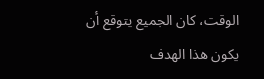الوقت، كان الجميع يتوقع أن يكون هذا الهدف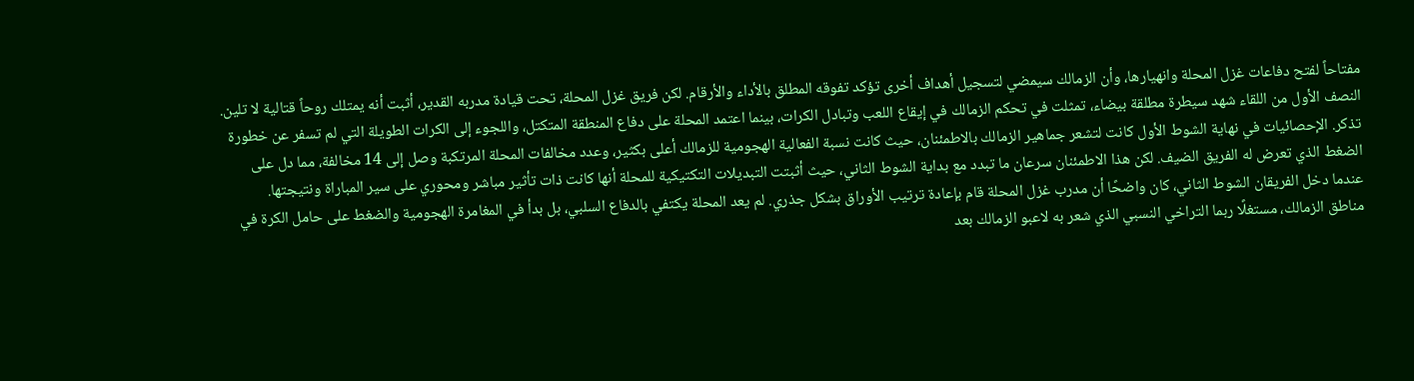مفتاحاً لفتح دفاعات غزل المحلة وانهيارها، وأن الزمالك سيمضي لتسجيل أهداف أخرى تؤكد تفوقه المطلق بالأداء والأرقام. لكن فريق غزل المحلة، تحت قيادة مدربه القدير، أثبت أنه يمتلك روحاً قتالية لا تلين.
النصف الأول من اللقاء شهد سيطرة مطلقة بيضاء، تمثلت في تحكم الزمالك في إيقاع اللعب وتبادل الكرات، بينما اعتمد المحلة على دفاع المنطقة المتكتل، واللجوء إلى الكرات الطويلة التي لم تسفر عن خطورة تذكر. الإحصائيات في نهاية الشوط الأول كانت لتشعر جماهير الزمالك بالاطمئنان، حيث كانت نسبة الفعالية الهجومية للزمالك أعلى بكثير، وعدد مخالفات المحلة المرتكبة وصل إلى 14 مخالفة، مما دل على الضغط الذي تعرض له الفريق الضيف. لكن هذا الاطمئنان سرعان ما تبدد مع بداية الشوط الثاني، حيث أثبتت التبديلات التكتيكية للمحلة أنها كانت ذات تأثير مباشر ومحوري على سير المباراة ونتيجتها.
عندما دخل الفريقان الشوط الثاني، كان واضحًا أن مدرب غزل المحلة قام بإعادة ترتيب الأوراق بشكل جذري. لم يعد المحلة يكتفي بالدفاع السلبي، بل بدأ في المغامرة الهجومية والضغط على حامل الكرة في مناطق الزمالك، مستغلًا ربما التراخي النسبي الذي شعر به لاعبو الزمالك بعد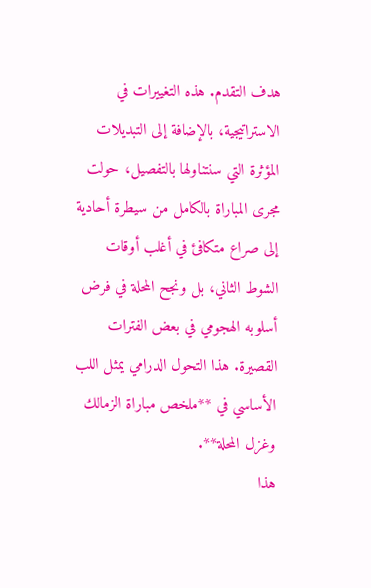هدف التقدم. هذه التغييرات في الاستراتيجية، بالإضافة إلى التبديلات المؤثرة التي سنتناولها بالتفصيل، حولت مجرى المباراة بالكامل من سيطرة أحادية إلى صراع متكافئ في أغلب أوقات الشوط الثاني، بل ونجح المحلة في فرض أسلوبه الهجومي في بعض الفترات القصيرة. هذا التحول الدرامي يمثل اللب الأساسي في **ملخص مباراة الزمالك وغزل المحلة**.
هذا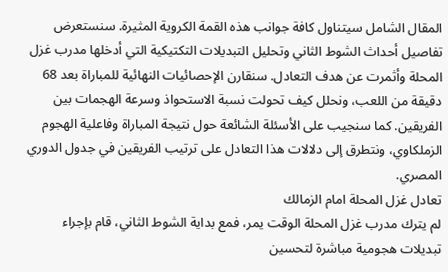المقال الشامل سيتناول كافة جوانب هذه القمة الكروية المثيرة. سنستعرض تفاصيل أحداث الشوط الثاني وتحليل التبديلات التكتيكية التي أدخلها مدرب غزل المحلة وأثمرت عن هدف التعادل. سنقارن الإحصائيات النهائية للمباراة بعد 68 دقيقة من اللعب، ونحلل كيف تحولت نسبة الاستحواذ وسرعة الهجمات بين الفريقين. كما سنجيب على الأسئلة الشائعة حول نتيجة المباراة وفاعلية الهجوم الزملكاوي، ونتطرق إلى دلالات هذا التعادل على ترتيب الفريقين في جدول الدوري المصري.
تعادل غزل المحلة امام الزمالك
لم يترك مدرب غزل المحلة الوقت يمر، فمع بداية الشوط الثاني، قام بإجراء تبديلات هجومية مباشرة لتحسين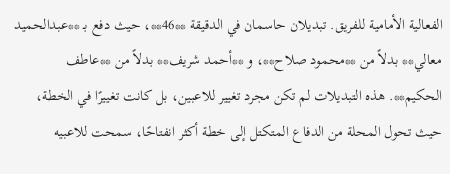الفعالية الأمامية للفريق. تبديلان حاسمان في الدقيقة **46**، حيث دفع بـ **عبدالحميد معالي** بدلاً من **محمود صلاح**، و **أحمد شريف** بدلاً من **عاطف الحكيم**. هذه التبديلات لم تكن مجرد تغيير للاعبين، بل كانت تغييرًا في الخطة، حيث تحول المحلة من الدفاع المتكتل إلى خطة أكثر انفتاحًا، سمحت للاعبيه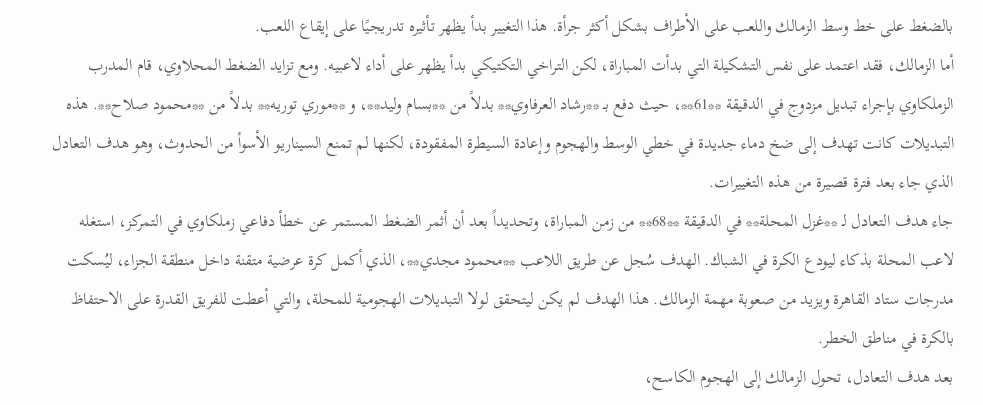بالضغط على خط وسط الزمالك واللعب على الأطراف بشكل أكثر جرأة. هذا التغيير بدأ يظهر تأثيره تدريجيًا على إيقاع اللعب.
أما الزمالك، فقد اعتمد على نفس التشكيلة التي بدأت المباراة، لكن التراخي التكتيكي بدأ يظهر على أداء لاعبيه. ومع تزايد الضغط المحلاوي، قام المدرب الزملكاوي بإجراء تبديل مزدوج في الدقيقة **61**، حيث دفع بـ **رشاد العرفاوي** بدلاً من **بسام وليد**، و **موري توريه** بدلاً من **محمود صلاح**. هذه التبديلات كانت تهدف إلى ضخ دماء جديدة في خطي الوسط والهجوم وإعادة السيطرة المفقودة، لكنها لم تمنع السيناريو الأسوأ من الحدوث، وهو هدف التعادل الذي جاء بعد فترة قصيرة من هذه التغييرات.
جاء هدف التعادل لـ **غزل المحلة** في الدقيقة **68** من زمن المباراة، وتحديداً بعد أن أثمر الضغط المستمر عن خطأ دفاعي زملكاوي في التمركز، استغله لاعب المحلة بذكاء ليودع الكرة في الشباك. الهدف سُجل عن طريق اللاعب **محمود مجدي**، الذي أكمل كرة عرضية متقنة داخل منطقة الجزاء، ليُسكت مدرجات ستاد القاهرة ويزيد من صعوبة مهمة الزمالك. هذا الهدف لم يكن ليتحقق لولا التبديلات الهجومية للمحلة، والتي أعطت للفريق القدرة على الاحتفاظ بالكرة في مناطق الخطر.
بعد هدف التعادل، تحول الزمالك إلى الهجوم الكاسح،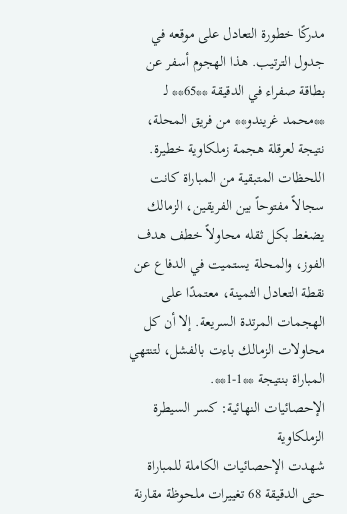مدركًا خطورة التعادل على موقعه في جدول الترتيب. هذا الهجوم أسفر عن بطاقة صفراء في الدقيقة **65** لـ **محمد غريندو** من فريق المحلة، نتيجة لعرقلة هجمة زملكاوية خطيرة. اللحظات المتبقية من المباراة كانت سجالاً مفتوحاً بين الفريقين، الزمالك يضغط بكل ثقله محاولاً خطف هدف الفوز، والمحلة يستميت في الدفاع عن نقطة التعادل الثمينة، معتمدًا على الهجمات المرتدة السريعة. إلا أن كل محاولات الزمالك باءت بالفشل، لتنتهي المباراة بنتيجة **1-1**.
الإحصائيات النهائية: كسر السيطرة الزملكاوية
شهدت الإحصائيات الكاملة للمباراة حتى الدقيقة 68 تغييرات ملحوظة مقارنة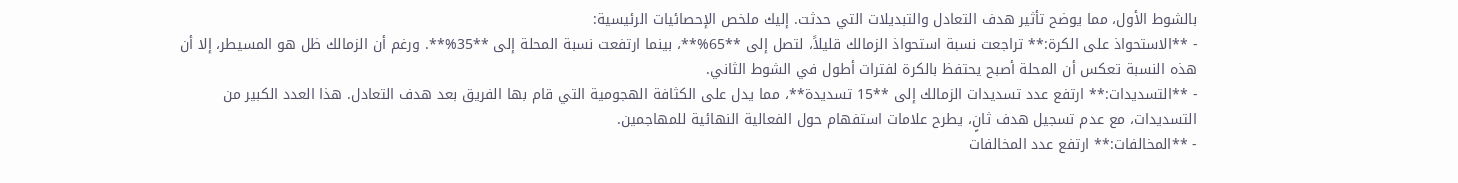بالشوط الأول، مما يوضح تأثير هدف التعادل والتبديلات التي حدثت. إليك ملخص الإحصائيات الرئيسية:
- **الاستحواذ على الكرة:** تراجعت نسبة استحواذ الزمالك قليلاً، لتصل إلى **65%**، بينما ارتفعت نسبة المحلة إلى **35%**. ورغم أن الزمالك ظل هو المسيطر، إلا أن هذه النسبة تعكس أن المحلة أصبح يحتفظ بالكرة لفترات أطول في الشوط الثاني.
- **التسديدات:** ارتفع عدد تسديدات الزمالك إلى **15 تسديدة**، مما يدل على الكثافة الهجومية التي قام بها الفريق بعد هدف التعادل. هذا العدد الكبير من التسديدات، مع عدم تسجيل هدف ثانٍ، يطرح علامات استفهام حول الفعالية النهائية للمهاجمين.
- **المخالفات:** ارتفع عدد المخالفات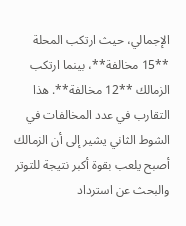الإجمالي، حيث ارتكب المحلة **15 مخالفة**، بينما ارتكب الزمالك **12 مخالفة**. هذا التقارب في عدد المخالفات في الشوط الثاني يشير إلى أن الزمالك أصبح يلعب بقوة أكبر نتيجة للتوتر والبحث عن استرداد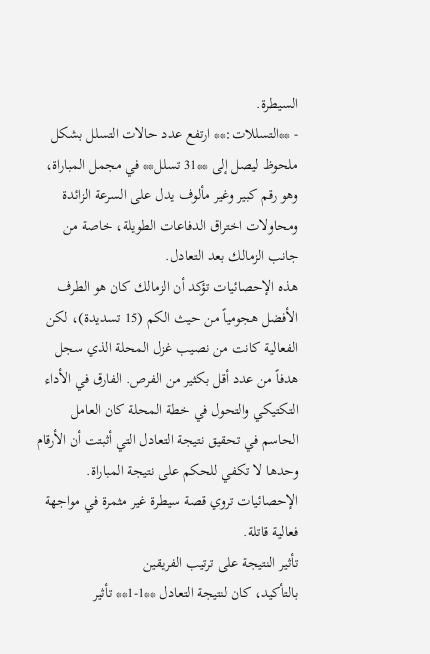السيطرة.
- **التسللات:** ارتفع عدد حالات التسلل بشكل ملحوظ ليصل إلى **31 تسلل** في مجمل المباراة، وهو رقم كبير وغير مألوف يدل على السرعة الزائدة ومحاولات اختراق الدفاعات الطويلة، خاصة من جانب الزمالك بعد التعادل.
هذه الإحصائيات تؤكد أن الزمالك كان هو الطرف الأفضل هجومياً من حيث الكم (15 تسديدة)، لكن الفعالية كانت من نصيب غزل المحلة الذي سجل هدفاً من عدد أقل بكثير من الفرص. الفارق في الأداء التكتيكي والتحول في خطة المحلة كان العامل الحاسم في تحقيق نتيجة التعادل التي أثبتت أن الأرقام وحدها لا تكفي للحكم على نتيجة المباراة. الإحصائيات تروي قصة سيطرة غير مثمرة في مواجهة فعالية قاتلة.
تأثير النتيجة على ترتيب الفريقين
بالتأكيد، كان لنتيجة التعادل **1-1** تأثير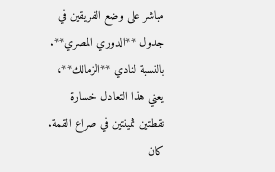مباشر على وضع الفريقين في جدول **الدوري المصري**. بالنسبة لنادي **الزمالك**، يعني هذا التعادل خسارة نقطتين ثمينتين في صراع القمة. كان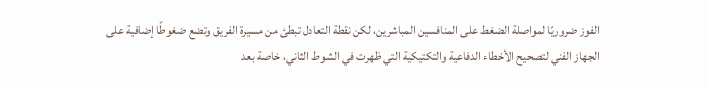الفوز ضروريًا لمواصلة الضغط على المنافسين المباشرين، لكن نقطة التعادل تبطئ من مسيرة الفريق وتضع ضغوطًا إضافية على الجهاز الفني لتصحيح الأخطاء الدفاعية والتكتيكية التي ظهرت في الشوط الثاني، خاصة بعد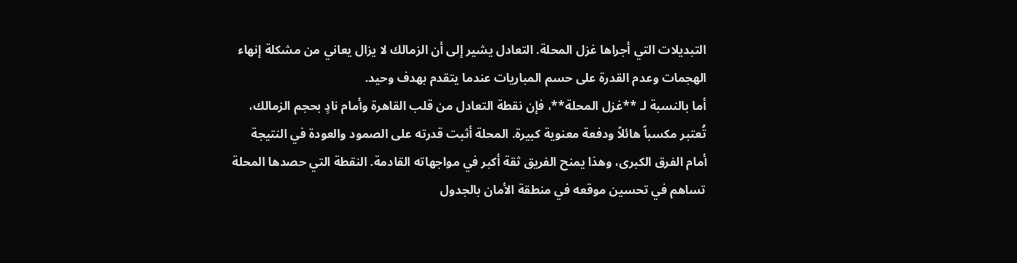التبديلات التي أجراها غزل المحلة. التعادل يشير إلى أن الزمالك لا يزال يعاني من مشكلة إنهاء الهجمات وعدم القدرة على حسم المباريات عندما يتقدم بهدف وحيد.
أما بالنسبة لـ **غزل المحلة**، فإن نقطة التعادل من قلب القاهرة وأمام نادٍ بحجم الزمالك، تُعتبر مكسباً هائلاً ودفعة معنوية كبيرة. المحلة أثبت قدرته على الصمود والعودة في النتيجة أمام الفرق الكبرى، وهذا يمنح الفريق ثقة أكبر في مواجهاته القادمة. النقطة التي حصدها المحلة تساهم في تحسين موقعه في منطقة الأمان بالجدول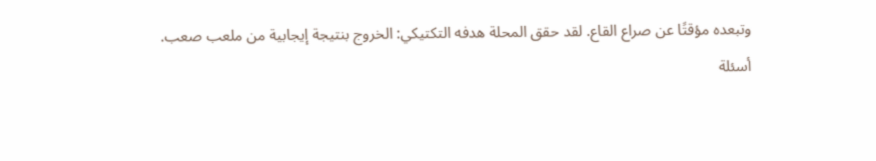وتبعده مؤقتًا عن صراع القاع. لقد حقق المحلة هدفه التكتيكي: الخروج بنتيجة إيجابية من ملعب صعب.
أسئلة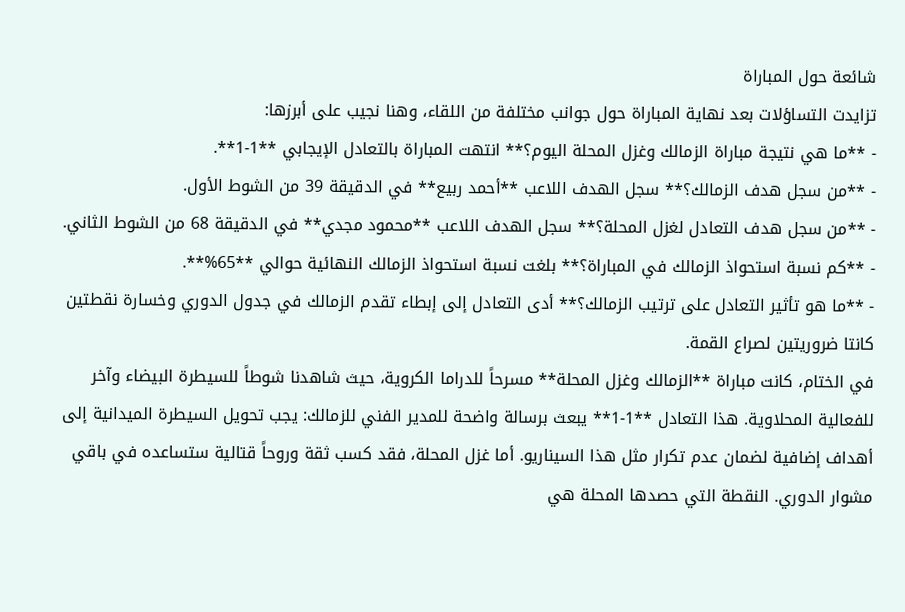شائعة حول المباراة
تزايدت التساؤلات بعد نهاية المباراة حول جوانب مختلفة من اللقاء، وهنا نجيب على أبرزها:
- **ما هي نتيجة مباراة الزمالك وغزل المحلة اليوم؟** انتهت المباراة بالتعادل الإيجابي **1-1**.
- **من سجل هدف الزمالك؟** سجل الهدف اللاعب **أحمد ربيع** في الدقيقة 39 من الشوط الأول.
- **من سجل هدف التعادل لغزل المحلة؟** سجل الهدف اللاعب **محمود مجدي** في الدقيقة 68 من الشوط الثاني.
- **كم نسبة استحواذ الزمالك في المباراة؟** بلغت نسبة استحواذ الزمالك النهائية حوالي **65%**.
- **ما هو تأثير التعادل على ترتيب الزمالك؟** أدى التعادل إلى إبطاء تقدم الزمالك في جدول الدوري وخسارة نقطتين كانتا ضروريتين لصراع القمة.
في الختام، كانت مباراة **الزمالك وغزل المحلة** مسرحاً للدراما الكروية، حيث شاهدنا شوطاً للسيطرة البيضاء وآخر للفعالية المحلاوية. هذا التعادل **1-1** يبعث برسالة واضحة للمدير الفني للزمالك: يجب تحويل السيطرة الميدانية إلى أهداف إضافية لضمان عدم تكرار مثل هذا السيناريو. أما غزل المحلة، فقد كسب ثقة وروحاً قتالية ستساعده في باقي مشوار الدوري. النقطة التي حصدها المحلة هي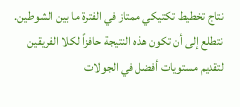نتاج تخطيط تكتيكي ممتاز في الفترة ما بين الشوطين. نتطلع إلى أن تكون هذه النتيجة حافزاً لكلا الفريقين لتقديم مستويات أفضل في الجولات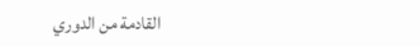القادمة من الدوري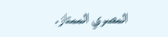المصري الممتاز.